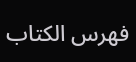فهرس الكتاب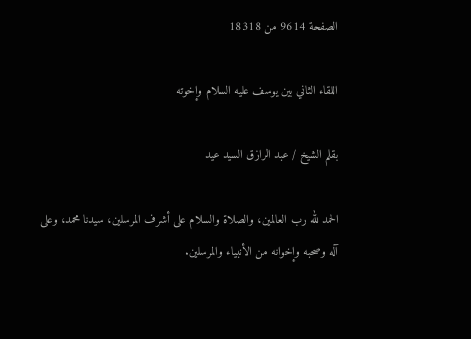الصفحة 9614 من 18318

اللقاء الثاني بين يوسف عليه السلام وإخوته

بقلم الشيخ / عبد الرازق السيد عيد

الحمد لله رب العالمين، والصلاة والسلام على أشرف المرسلين، سيدنا محمد، وعلى آله وصحبه وإخوانه من الأنبياء والمرسلين.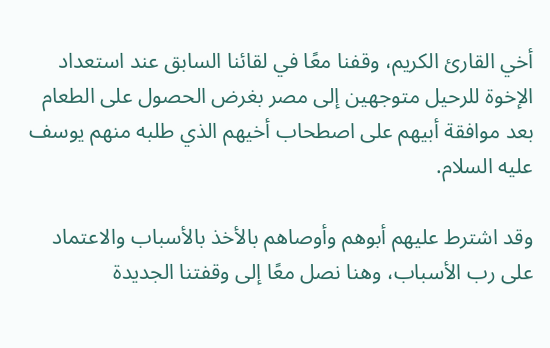أخي القارئ الكريم، وقفنا معًا في لقائنا السابق عند استعداد الإخوة للرحيل متوجهين إلى مصر بغرض الحصول على الطعام بعد موافقة أبيهم على اصطحاب أخيهم الذي طلبه منهم يوسف عليه السلام.

وقد اشترط عليهم أبوهم وأوصاهم بالأخذ بالأسباب والاعتماد على رب الأسباب، وهنا نصل معًا إلى وقفتنا الجديدة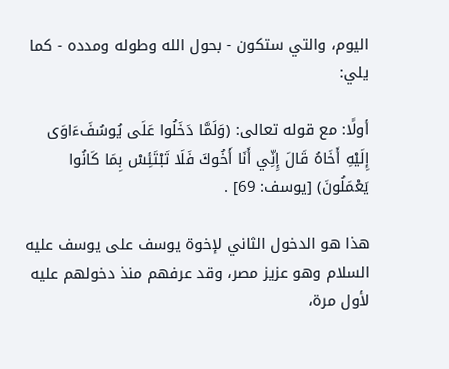اليوم، والتي ستكون - بحول الله وطوله ومدده - كما يلي:

أولًا: مع قوله تعالى: (وَلَمَّا دَخَلُوا عَلَى يُوسُفَءَاوَى إِلَيْهِ أَخَاهُ قَالَ إِنِّي أَنَا أَخُوكَ فَلَا تَبْتَئِسْ بِمَا كَانُوا يَعْمَلُونَ) [يوسف: 69] .

هذا هو الدخول الثاني لإخوة يوسف على يوسف عليه السلام وهو عزيز مصر، وقد عرفهم منذ دخولهم عليه لأول مرة،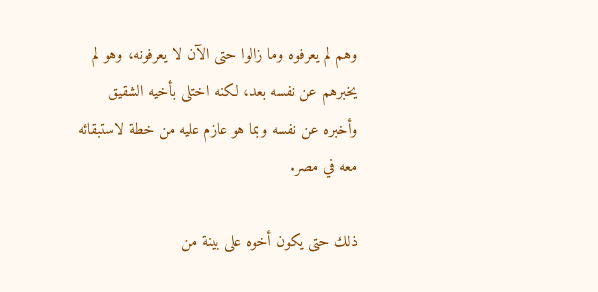وهم لم يعرفوه وما زالوا حتى الآن لا يعرفونه، وهو لم يخبرهم عن نفسه بعد، لكنه اختلى بأخيه الشقيق وأخبره عن نفسه وبما هو عازم عليه من خطة لاستبقائه معه في مصر.

ذلك حتى يكون أخوه على بينة من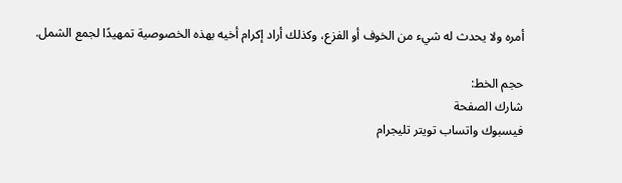أمره ولا يحدث له شيء من الخوف أو الفزع، وكذلك أراد إكرام أخيه بهذه الخصوصية تمهيدًا لجمع الشمل.

حجم الخط:
شارك الصفحة
فيسبوك واتساب تويتر تليجرام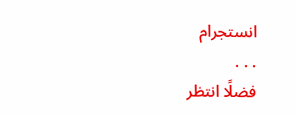انستجرام
. . .
فضلًا انتظر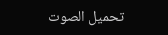تحميل الصوت